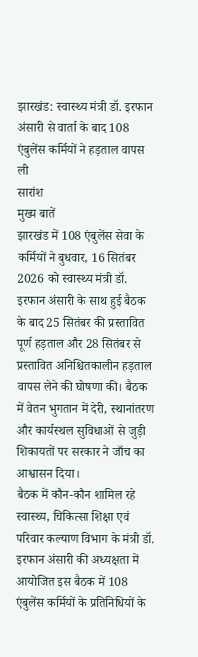झारखंड: स्वास्थ्य मंत्री डॉ. इरफान अंसारी से वार्ता के बाद 108 एंबुलेंस कर्मियों ने हड़ताल वापस ली
सारांश
मुख्य बातें
झारखंड में 108 एंबुलेंस सेवा के कर्मियों ने बुधवार, 16 सितंबर 2026 को स्वास्थ्य मंत्री डॉ. इरफान अंसारी के साथ हुई बैठक के बाद 25 सितंबर की प्रस्तावित पूर्ण हड़ताल और 28 सितंबर से प्रस्तावित अनिश्चितकालीन हड़ताल वापस लेने की घोषणा की। बैठक में वेतन भुगतान में देरी, स्थानांतरण और कार्यस्थल सुविधाओं से जुड़ी शिकायतों पर सरकार ने जाँच का आश्वासन दिया।
बैठक में कौन-कौन शामिल रहे
स्वास्थ्य, चिकित्सा शिक्षा एवं परिवार कल्याण विभाग के मंत्री डॉ. इरफान अंसारी की अध्यक्षता में आयोजित इस बैठक में 108 एंबुलेंस कर्मियों के प्रतिनिधियों के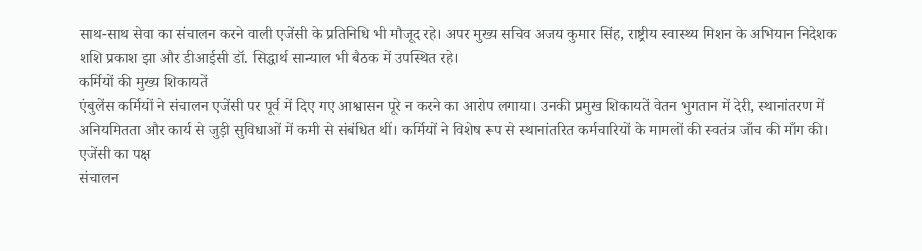साथ-साथ सेवा का संचालन करने वाली एजेंसी के प्रतिनिधि भी मौजूद रहे। अपर मुख्य सचिव अजय कुमार सिंह, राष्ट्रीय स्वास्थ्य मिशन के अभियान निदेशक शशि प्रकाश झा और डीआईसी डॉ. सिद्धार्थ सान्याल भी बैठक में उपस्थित रहे।
कर्मियों की मुख्य शिकायतें
एंबुलेंस कर्मियों ने संचालन एजेंसी पर पूर्व में दिए गए आश्वासन पूरे न करने का आरोप लगाया। उनकी प्रमुख शिकायतें वेतन भुगतान में देरी, स्थानांतरण में अनियमितता और कार्य से जुड़ी सुविधाओं में कमी से संबंधित थीं। कर्मियों ने विशेष रूप से स्थानांतरित कर्मचारियों के मामलों की स्वतंत्र जाँच की माँग की।
एजेंसी का पक्ष
संचालन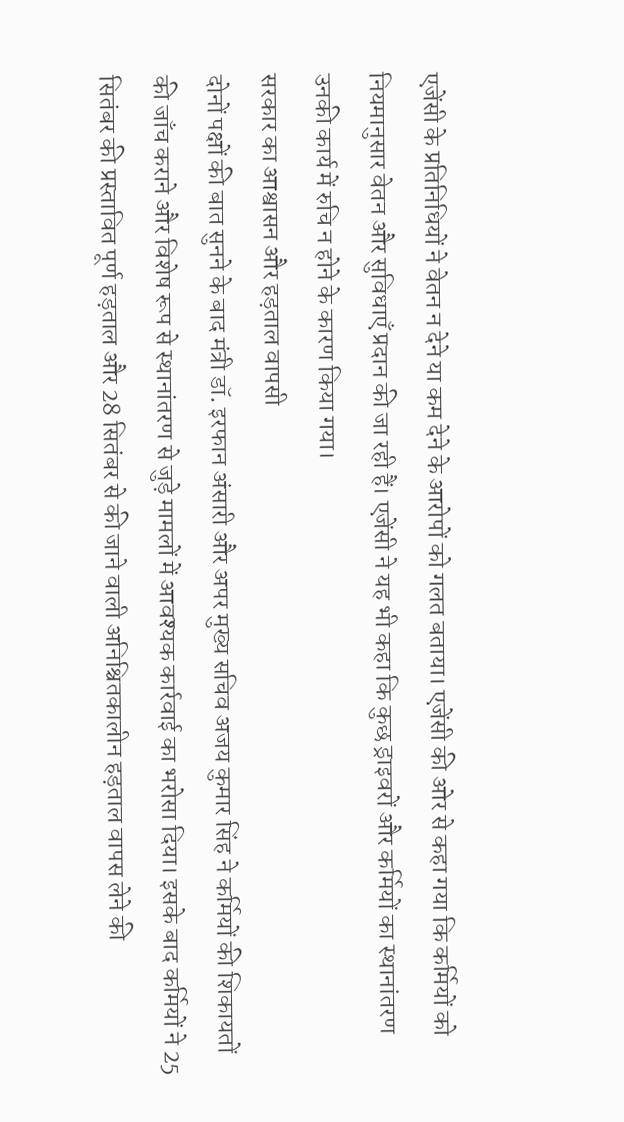एजेंसी के प्रतिनिधियों ने वेतन न देने या कम देने के आरोपों को गलत बताया। एजेंसी की ओर से कहा गया कि कर्मियों को नियमानुसार वेतन और सुविधाएँ प्रदान की जा रही हैं। एजेंसी ने यह भी कहा कि कुछ ड्राइवरों और कर्मियों का स्थानांतरण उनकी कार्य में रुचि न होने के कारण किया गया।
सरकार का आश्वासन और हड़ताल वापसी
दोनों पक्षों की बात सुनने के बाद मंत्री डॉ. इरफान अंसारी और अपर मुख्य सचिव अजय कुमार सिंह ने कर्मियों की शिकायतों की जाँच कराने और विशेष रूप से स्थानांतरण से जुड़े मामलों में आवश्यक कार्रवाई का भरोसा दिया। इसके बाद कर्मियों ने 25 सितंबर की प्रस्तावित पूर्ण हड़ताल और 28 सितंबर से की जाने वाली अनिश्चितकालीन हड़ताल वापस लेने की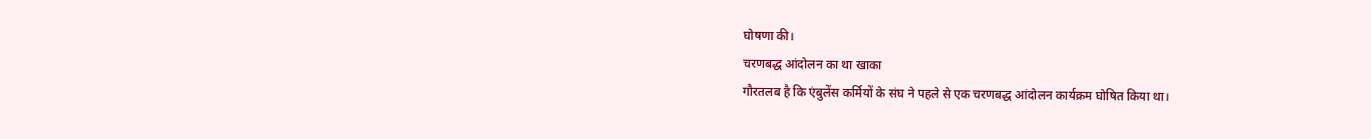घोषणा की।
चरणबद्ध आंदोलन का था खाका
गौरतलब है कि एंबुलेंस कर्मियों के संघ ने पहले से एक चरणबद्ध आंदोलन कार्यक्रम घोषित किया था।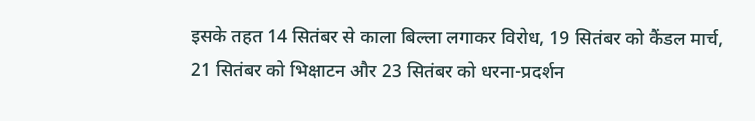इसके तहत 14 सितंबर से काला बिल्ला लगाकर विरोध, 19 सितंबर को कैंडल मार्च, 21 सितंबर को भिक्षाटन और 23 सितंबर को धरना-प्रदर्शन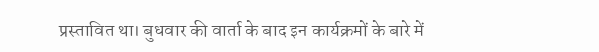प्रस्तावित था। बुधवार की वार्ता के बाद इन कार्यक्रमों के बारे में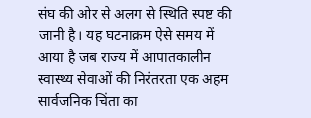संघ की ओर से अलग से स्थिति स्पष्ट की जानी है। यह घटनाक्रम ऐसे समय में आया है जब राज्य में आपातकालीन स्वास्थ्य सेवाओं की निरंतरता एक अहम सार्वजनिक चिंता का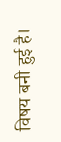विषय बनी हुई है।